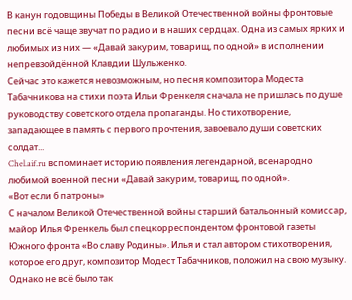В канун годовщины Победы в Великой Отечественной войны фронтовые песни всё чаще звучат по радио и в наших сердцах. Одна из самых ярких и любимых из них — «Давай закурим, товарищ, по одной» в исполнении непревзойдённой Клавдии Шульженко.
Сейчас это кажется невозможным, но песня композитора Модеста Табачникова на стихи поэта Ильи Френкеля сначала не пришлась по душе руководству советского отдела пропаганды. Но стихотворение, западающее в память с первого прочтения, завоевало души советских солдат...
Chel.aif.ru вспоминает историю появления легендарной, всенародно любимой военной песни «Давай закурим, товарищ, по одной».
«Вот если б патроны»
С началом Великой Отечественной войны старший батальонный комиссар, майор Илья Френкель был спецкорреспондентом фронтовой газеты Южного фронта «Во славу Родины». Илья и стал автором стихотворения, которое его друг, композитор Модест Табачников, положил на свою музыку. Однако не всё было так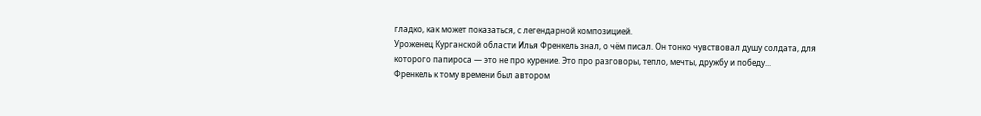гладко, как может показаться, с легендарной композицией.
Уроженец Курганской области Илья Френкель знал, о чём писал. Он тонко чувствовал душу солдата, для которого папироса — это не про курение. Это про разговоры, тепло, мечты, дружбу и победу...
Френкель к тому времени был автором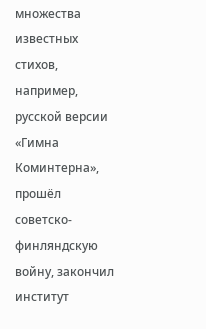множества известных стихов, например, русской версии «Гимна Коминтерна», прошёл советско-финляндскую войну, закончил институт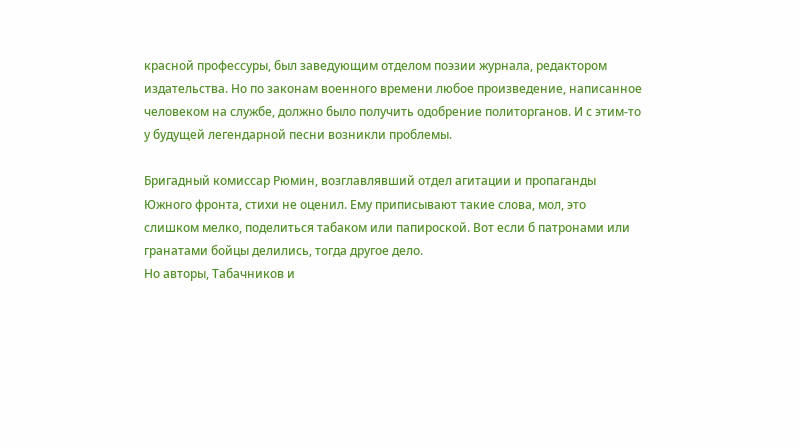красной профессуры, был заведующим отделом поэзии журнала, редактором издательства. Но по законам военного времени любое произведение, написанное человеком на службе, должно было получить одобрение политорганов. И с этим-то у будущей легендарной песни возникли проблемы.

Бригадный комиссар Рюмин, возглавлявший отдел агитации и пропаганды Южного фронта, стихи не оценил. Ему приписывают такие слова, мол, это слишком мелко, поделиться табаком или папироской. Вот если б патронами или гранатами бойцы делились, тогда другое дело.
Но авторы, Табачников и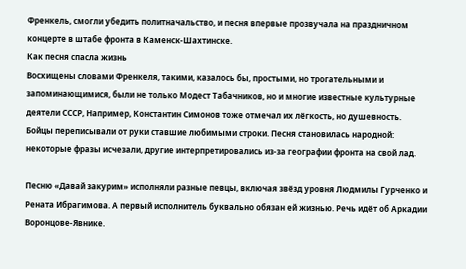Френкель, смогли убедить политначальство, и песня впервые прозвучала на праздничном концерте в штабе фронта в Каменск-Шахтинске.
Как песня спасла жизнь
Восхищены словами Френкеля, такими, казалось бы, простыми, но трогательными и запоминающимися, были не только Модест Табачников, но и многие известные культурные деятели СССР, Например, Константин Симонов тоже отмечал их лёгкость, но душевность. Бойцы переписывали от руки ставшие любимыми строки. Песня становилась народной: некоторые фразы исчезали, другие интерпретировались из-за географии фронта на свой лад.

Песню «Давай закурим» исполняли разные певцы, включая звёзд уровня Людмилы Гурченко и Рената Ибрагимова. А первый исполнитель буквально обязан ей жизнью. Речь идёт об Аркадии Воронцове-Явнике.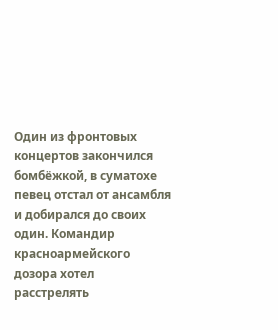Один из фронтовых концертов закончился бомбёжкой, в суматохе певец отстал от ансамбля и добирался до своих один. Командир красноармейского дозора хотел расстрелять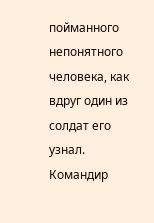пойманного непонятного человека, как вдруг один из солдат его узнал. Командир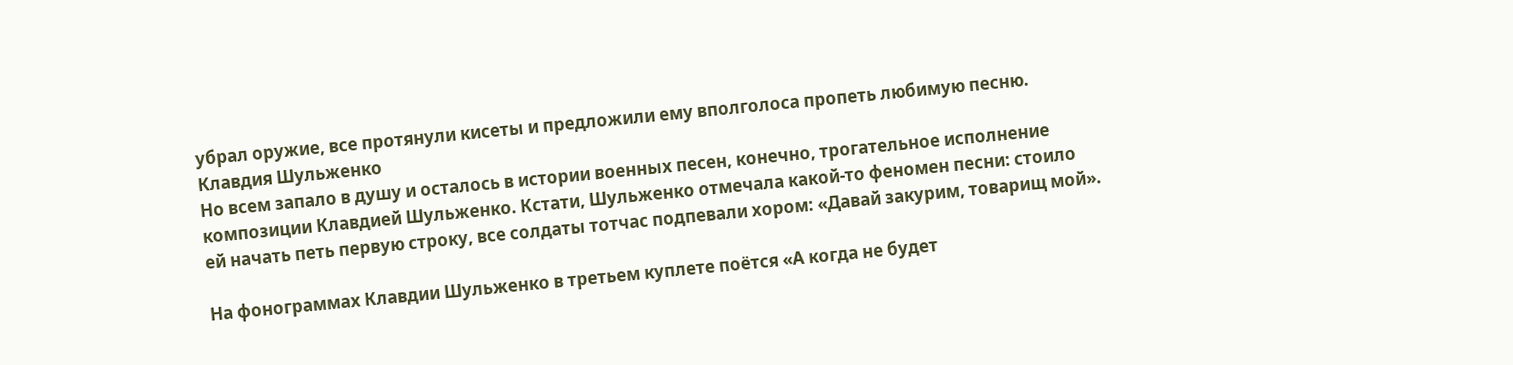убрал оружие, все протянули кисеты и предложили ему вполголоса пропеть любимую песню.
Клавдия Шульженко
Но всем запало в душу и осталось в истории военных песен, конечно, трогательное исполнение композиции Клавдией Шульженко. Кстати, Шульженко отмечала какой-то феномен песни: стоило ей начать петь первую строку, все солдаты тотчас подпевали хором: «Давай закурим, товарищ мой».

На фонограммах Клавдии Шульженко в третьем куплете поётся «А когда не будет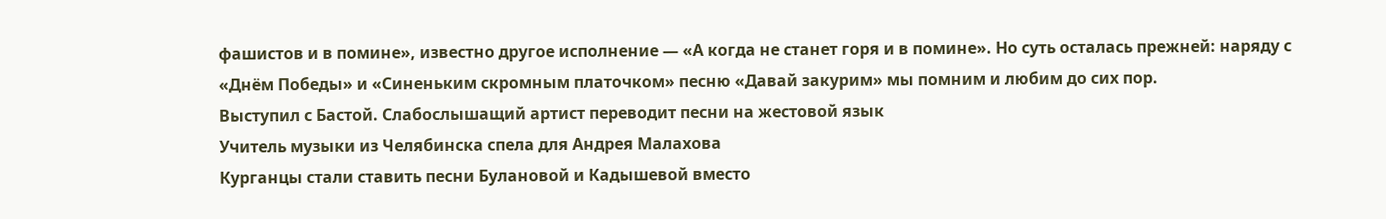фашистов и в помине», известно другое исполнение — «А когда не станет горя и в помине». Но суть осталась прежней: наряду с «Днём Победы» и «Синеньким скромным платочком» песню «Давай закурим» мы помним и любим до сих пор.
Выступил с Бастой. Слабослышащий артист переводит песни на жестовой язык
Учитель музыки из Челябинска спела для Андрея Малахова
Курганцы стали ставить песни Булановой и Кадышевой вместо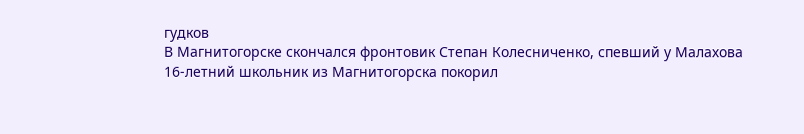гудков
В Магнитогорске скончался фронтовик Степан Колесниченко, спевший у Малахова
16-летний школьник из Магнитогорска покорил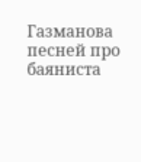Газманова песней про баяниста